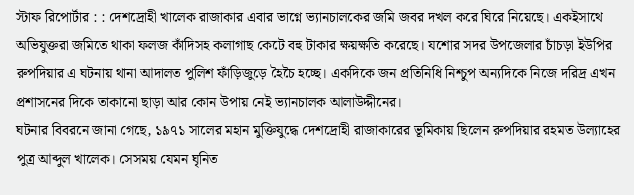স্টাফ রিপোর্টার : : দেশদ্রোহী খালেক রাজাকার এবার ভাগ্নে ভ্যানচালকের জমি জবর দখল করে ঘিরে নিয়েছে। একইসাথে অভিযুক্তরা জমিতে থাকা ফলজ কাঁদিসহ কলাগাছ কেটে বহু টাকার ক্ষয়ক্ষতি করেছে। যশোর সদর উপজেলার চাঁচড়া ইউপির রুপদিয়ার এ ঘটনায় থানা আদালত পুলিশ ফাঁড়িজুড়ে হৈচৈ হচ্ছে। একদিকে জন প্রতিনিধি নিশ্চুপ অন্যদিকে নিজে দরিদ্র এখন প্রশাসনের দিকে তাকানো ছাড়া আর কোন উপায় নেই ভ্যানচালক আলাউদ্দীনের।
ঘটনার বিবরনে জানা গেছে, ১৯৭১ সালের মহান মুক্তিযুদ্ধে দেশদ্রোহী রাজাকারের ভূমিকায় ছিলেন রুপদিয়ার রহমত উল্যাহের পুত্র আব্দুল খালেক। সেসময় যেমন ঘৃনিত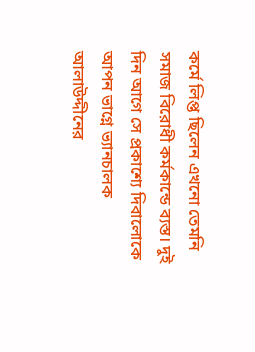কর্মে লিপ্ত ছিলেন এখনো তেমনি সমাজ বিরোধী কর্মকান্ডে ব্যস্ত। দুই দিন আগে সে প্রকাশ্যে দিবালোকে আপন ভাগ্নে ভ্যানচালক আলাউদ্দীনের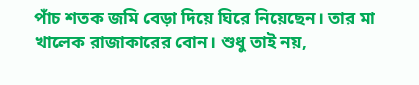পাঁচ শতক জমি বেড়া দিয়ে ঘিরে নিয়েছেন। তার মা খালেক রাজাকারের বোন। শুধু তাই নয়,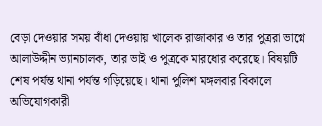বেড়া দেওয়ার সময় বাঁধা দেওয়ায় খালেক রাজাকার ও তার পুত্ররা ভাগ্নে আলাউদ্দীন ভ্যানচালক, তার ভাই ও পুত্রকে মারধোর করেছে। বিষয়টি শেষ পর্যন্ত থানা পর্যন্ত গড়িয়েছে। থানা পুলিশ মঙ্গলবার বিকালে অভিযোগকারী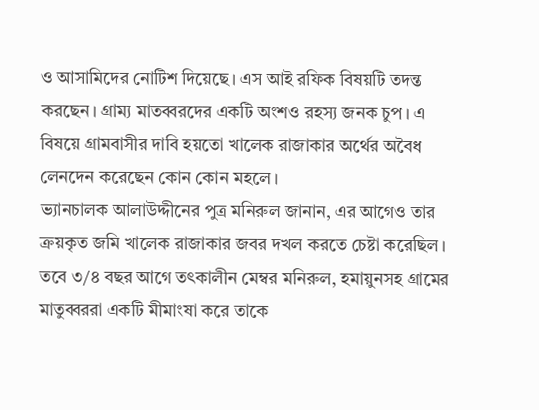ও আসামিদের নোটিশ দিয়েছে। এস আই রফিক বিষয়টি তদন্ত করছেন। গ্রাম্য মাতব্বরদের একটি অংশও রহস্য জনক চুপ। এ বিষয়ে গ্রামবাসীর দাবি হয়তো খালেক রাজাকার অর্থের অবৈধ লেনদেন করেছেন কোন কোন মহলে।
ভ্যানচালক আলাউদ্দীনের পুত্র মনিরুল জানান, এর আগেও তার ক্রয়কৃত জমি খালেক রাজাকার জবর দখল করতে চেষ্টা করেছিল। তবে ৩/৪ বছর আগে তৎকালীন মেম্বর মনিরুল, হমায়ুনসহ গ্রামের মাতুব্বররা একটি মীমাংষা করে তাকে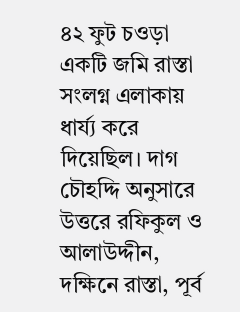৪২ ফুট চওড়া একটি জমি রাস্তা সংলগ্ন এলাকায় ধার্য্য করে দিয়েছিল। দাগ চৌহদ্দি অনুসারে উত্তরে রফিকুল ও আলাউদ্দীন, দক্ষিনে রাস্তা, পূর্ব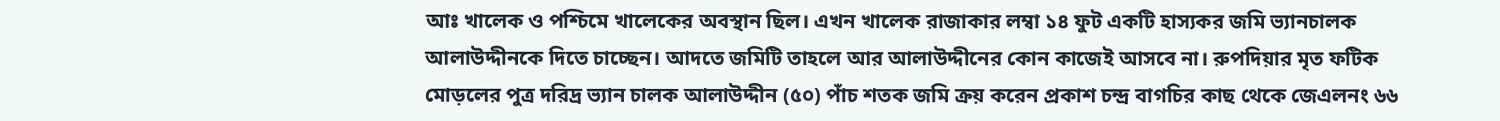আঃ খালেক ও পশ্চিমে খালেকের অবস্থান ছিল। এখন খালেক রাজাকার লম্বা ১৪ ফুট একটি হাস্যকর জমি ভ্যানচালক আলাউদ্দীনকে দিতে চাচ্ছেন। আদতে জমিটি তাহলে আর আলাউদ্দীনের কোন কাজেই আসবে না। রুপদিয়ার মৃত ফটিক মোড়লের পুত্র দরিদ্র ভ্যান চালক আলাউদ্দীন (৫০) পাঁচ শতক জমি ক্রয় করেন প্রকাশ চন্দ্র বাগচির কাছ থেকে জেএলনং ৬৬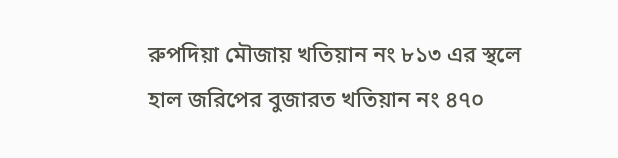রুপদিয়া মৌজায় খতিয়ান নং ৮১৩ এর স্থলে হাল জরিপের বুজারত খতিয়ান নং ৪৭০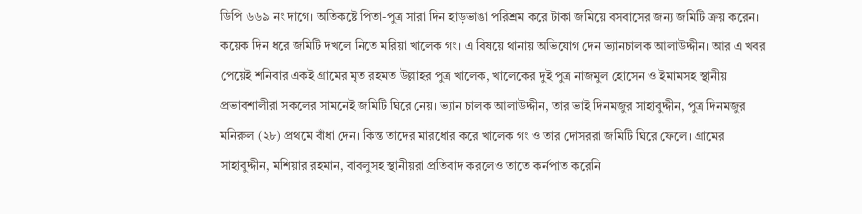ডিপি ৬৬৯ নং দাগে। অতিকষ্টে পিতা-পুত্র সারা দিন হাড়ভাঙা পরিশ্রম করে টাকা জমিয়ে বসবাসের জন্য জমিটি ক্রয় করেন। কয়েক দিন ধরে জমিটি দখলে নিতে মরিয়া খালেক গং। এ বিষয়ে থানায় অভিযোগ দেন ভ্যানচালক আলাউদ্দীন। আর এ খবর পেয়েই শনিবার একই গ্রামের মৃত রহমত উল্লাহর পুত্র খালেক, খালেকের দুই পুত্র নাজমুল হোসেন ও ইমামসহ স্থানীয় প্রভাবশালীরা সকলের সামনেই জমিটি ঘিরে নেয়। ভ্যান চালক আলাউদ্দীন, তার ভাই দিনমজুর সাহাবুদ্দীন, পুত্র দিনমজুর মনিরুল (২৮) প্রথমে বাঁধা দেন। কিন্ত তাদের মারধোর করে খালেক গং ও তার দোসররা জমিটি ঘিরে ফেলে। গ্রামের সাহাবুদ্দীন, মশিয়ার রহমান, বাবলুসহ স্থানীয়রা প্রতিবাদ করলেও তাতে কর্নপাত করেনি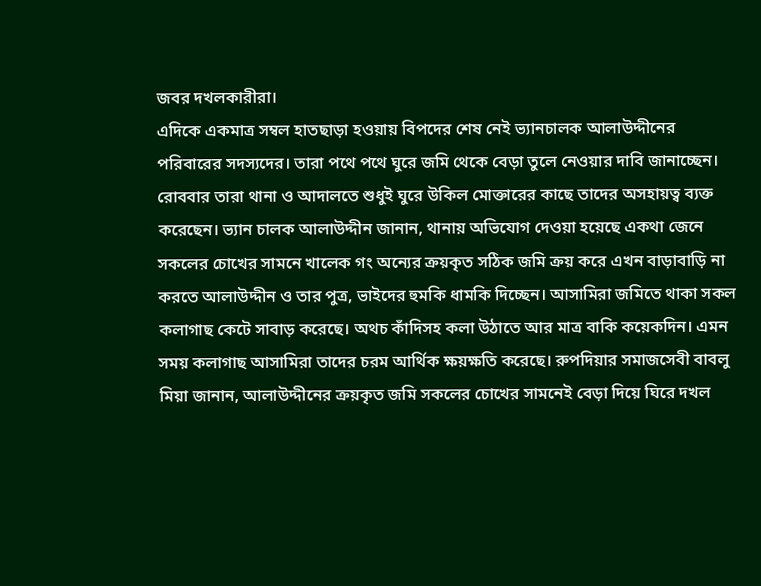জবর দখলকারীরা।
এদিকে একমাত্র সম্বল হাতছাড়া হওয়ায় বিপদের শেষ নেই ভ্যানচালক আলাউদ্দীনের পরিবারের সদস্যদের। তারা পথে পথে ঘুরে জমি থেকে বেড়া তুলে নেওয়ার দাবি জানাচ্ছেন। রোববার তারা থানা ও আদালতে শুধুই ঘুরে উকিল মোক্তারের কাছে তাদের অসহায়ত্ব ব্যক্ত করেছেন। ভ্যান চালক আলাউদ্দীন জানান, থানায় অভিযোগ দেওয়া হয়েছে একথা জেনে সকলের চোখের সামনে খালেক গং অন্যের ক্রয়কৃত সঠিক জমি ক্রয় করে এখন বাড়াবাড়ি না করতে আলাউদ্দীন ও তার পুত্র, ভাইদের হুমকি ধামকি দিচ্ছেন। আসামিরা জমিতে থাকা সকল কলাগাছ কেটে সাবাড় করেছে। অথচ কাঁদিসহ কলা উঠাতে আর মাত্র বাকি কয়েকদিন। এমন সময় কলাগাছ আসামিরা তাদের চরম আর্থিক ক্ষয়ক্ষতি করেছে। রুপদিয়ার সমাজসেবী বাবলু মিয়া জানান, আলাউদ্দীনের ক্রয়কৃত জমি সকলের চোখের সামনেই বেড়া দিয়ে ঘিরে দখল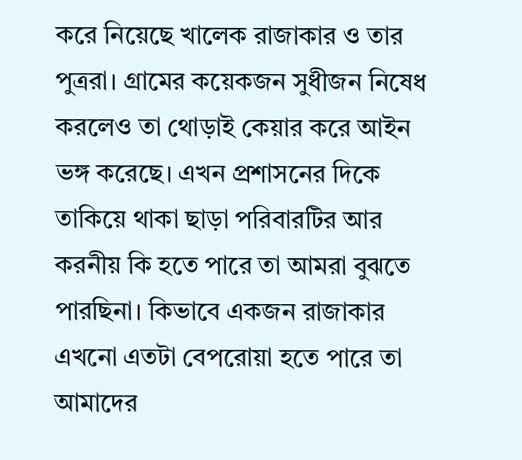করে নিয়েছে খালেক রাজাকার ও তার পুত্ররা। গ্রামের কয়েকজন সুধীজন নিষেধ করলেও তা থোড়াই কেয়ার করে আইন ভঙ্গ করেছে। এখন প্রশাসনের দিকে তাকিয়ে থাকা ছাড়া পরিবারটির আর করনীয় কি হতে পারে তা আমরা বুঝতে পারছিনা। কিভাবে একজন রাজাকার এখনো এতটা বেপরোয়া হতে পারে তা আমাদের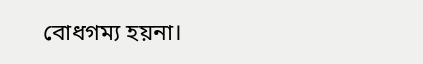বোধগম্য হয়না।